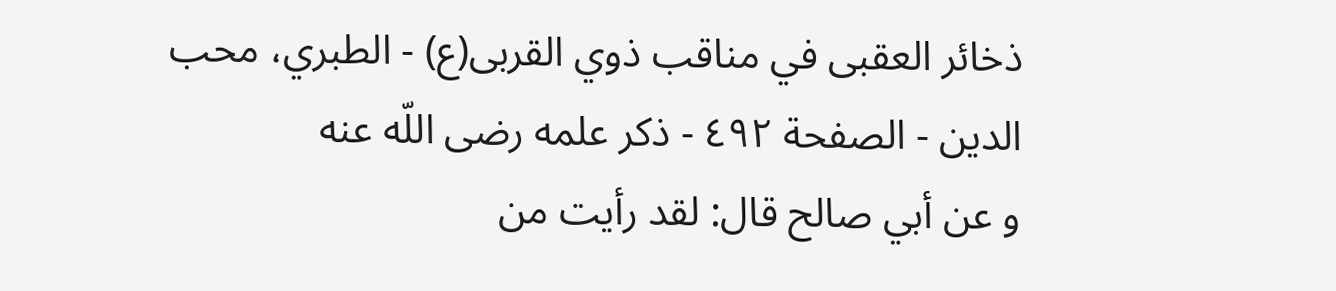ذخائر العقبى في مناقب ذوي القربى(ع) - الطبري، محب الدين - الصفحة ٤٩٢ - ذكر علمه رضى اللّه عنه
و عن أبي صالح قال: لقد رأيت من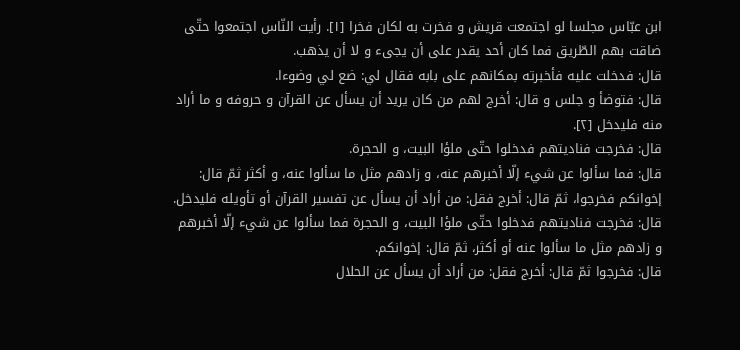ابن عبّاس مجلسا لو اجتمعت قريش و فخرت به لكان فخرا [١]. رأيت النّاس اجتمعوا حتّى ضاقت بهم الطّريق فما كان أحد يقدر على أن يجىء و لا أن يذهب.
قال: فدخلت عليه فأخبرته بمكانهم على بابه فقال لي: ضع لي وضوءا.
قال: فتوضأ و جلس و قال: أخرج لهم من كان يريد أن يسأل عن القرآن و حروفه و ما أراد منه فليدخل [٢].
قال: فخرجت فناديتهم فدخلوا حتّى ملؤا البيت، و الحجرة.
قال: فما سألوا عن شيء إلّا أخبرهم عنه، و زادهم مثل ما سألوا عنه، و أكثر ثمّ قال: إخوانكم فخرجوا، ثمّ قال: أخرج فقل: من أراد أن يسأل عن تفسير القرآن أو تأويله فليدخل.
قال: فخرجت فناديتهم فدخلوا حتّى ملؤا البيت، و الحجرة فما سألوا عن شيء إلّا أخبرهم و زادهم مثل ما سألوا عنه أو أكثر، ثمّ قال: إخوانكم.
قال: فخرجوا ثمّ قال: أخرج فقل: من أراد أن يسأل عن الحلال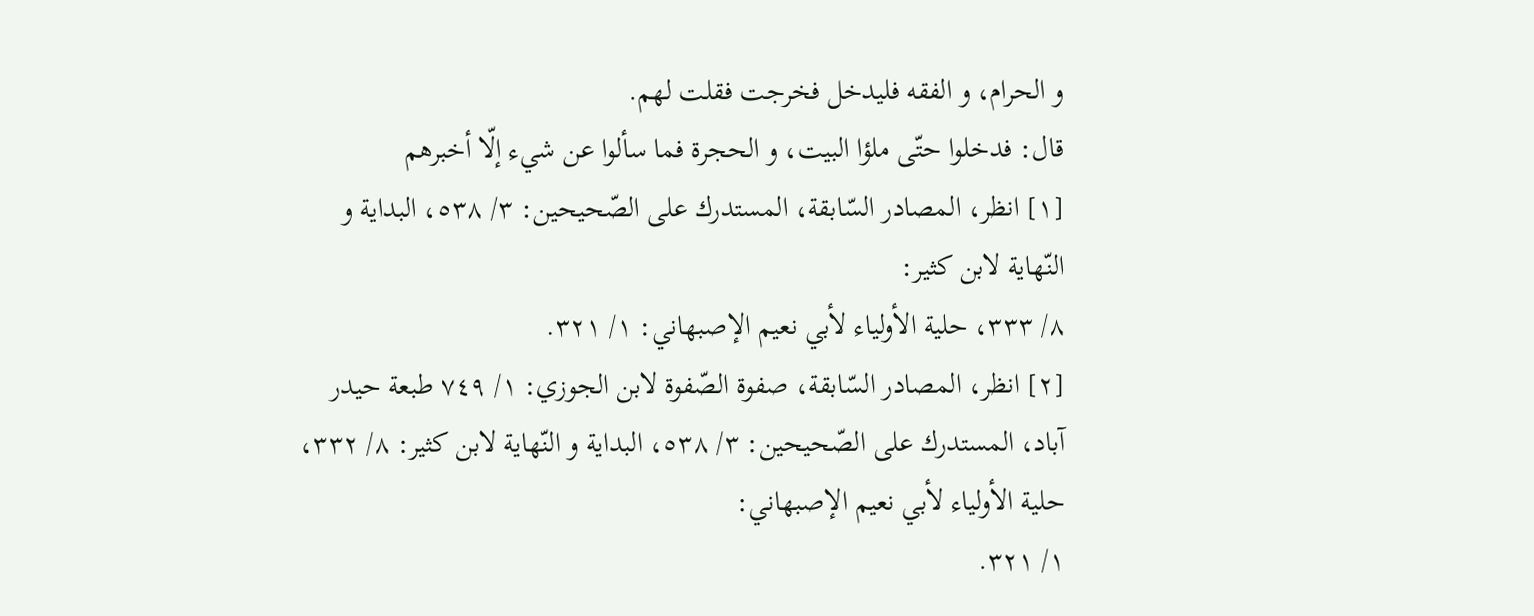و الحرام، و الفقه فليدخل فخرجت فقلت لهم.
قال: فدخلوا حتّى ملؤا البيت، و الحجرة فما سألوا عن شيء إلّا أخبرهم
[١] انظر، المصادر السّابقة، المستدرك على الصّحيحين: ٣/ ٥٣٨، البداية و النّهاية لابن كثير:
٨/ ٣٣٣، حلية الأولياء لأبي نعيم الإصبهاني: ١/ ٣٢١.
[٢] انظر، المصادر السّابقة، صفوة الصّفوة لابن الجوزي: ١/ ٧٤٩ طبعة حيدر آباد، المستدرك على الصّحيحين: ٣/ ٥٣٨، البداية و النّهاية لابن كثير: ٨/ ٣٣٢، حلية الأولياء لأبي نعيم الإصبهاني:
١/ ٣٢١.